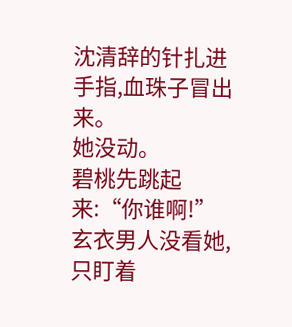沈清辞的针扎进手指,血珠子冒出来。
她没动。
碧桃先跳起来:“你谁啊!”
玄衣男人没看她,只盯着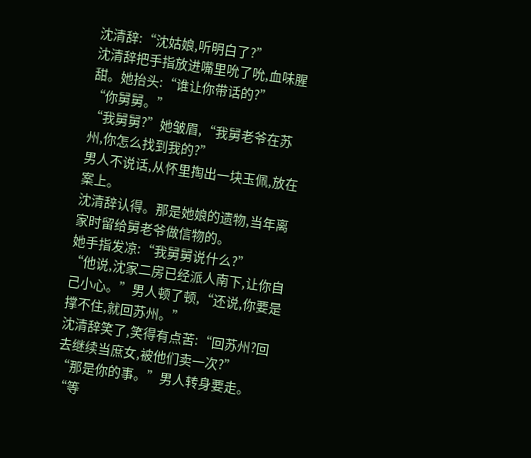沈清辞:“沈姑娘,听明白了?”
沈清辞把手指放进嘴里吮了吮,血味腥甜。她抬头:“谁让你带话的?”
“你舅舅。”
“我舅舅?”她皱眉,“我舅老爷在苏州,你怎么找到我的?”
男人不说话,从怀里掏出一块玉佩,放在案上。
沈清辞认得。那是她娘的遗物,当年离家时留给舅老爷做信物的。
她手指发凉:“我舅舅说什么?”
“他说,沈家二房已经派人南下,让你自己小心。”男人顿了顿,“还说,你要是撑不住,就回苏州。”
沈清辞笑了,笑得有点苦:“回苏州?回去继续当庶女,被他们卖一次?”
“那是你的事。”男人转身要走。
“等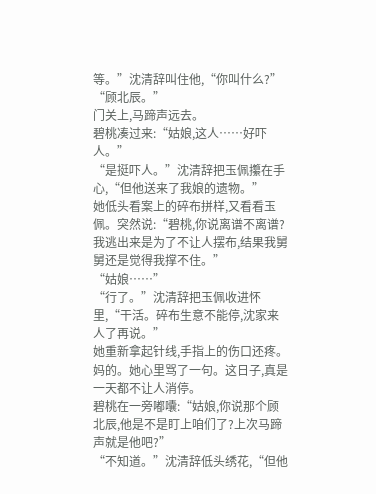等。”沈清辞叫住他,“你叫什么?”
“顾北辰。”
门关上,马蹄声远去。
碧桃凑过来:“姑娘,这人……好吓人。”
“是挺吓人。”沈清辞把玉佩攥在手心,“但他送来了我娘的遗物。”
她低头看案上的碎布拼样,又看看玉佩。突然说:“碧桃,你说离谱不离谱?我逃出来是为了不让人摆布,结果我舅舅还是觉得我撑不住。”
“姑娘……”
“行了。”沈清辞把玉佩收进怀里,“干活。碎布生意不能停,沈家来人了再说。”
她重新拿起针线,手指上的伤口还疼。
妈的。她心里骂了一句。这日子,真是一天都不让人消停。
碧桃在一旁嘟囔:“姑娘,你说那个顾北辰,他是不是盯上咱们了?上次马蹄声就是他吧?”
“不知道。”沈清辞低头绣花,“但他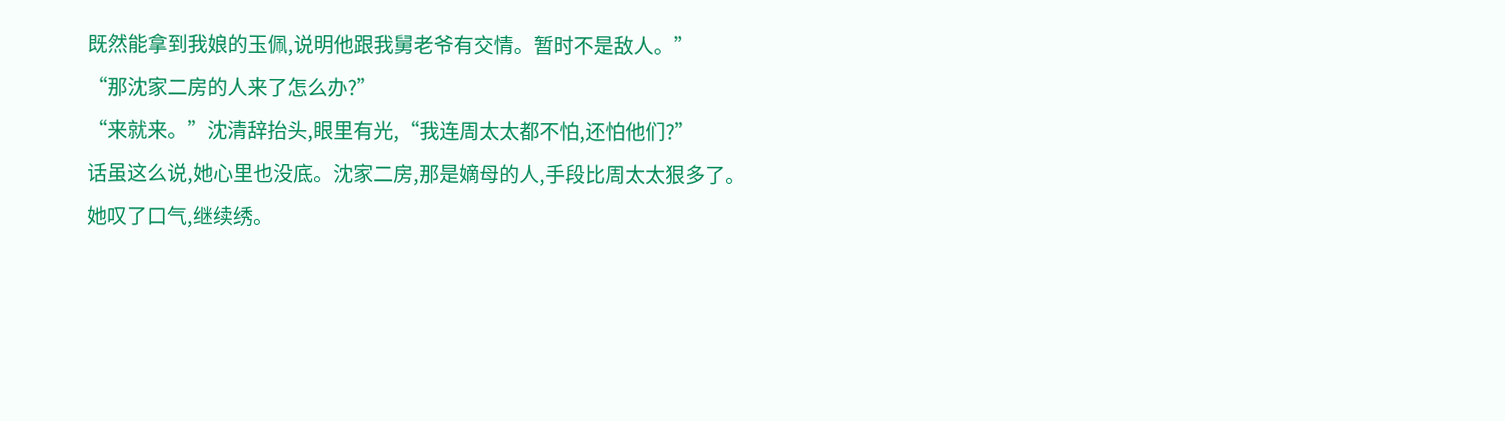既然能拿到我娘的玉佩,说明他跟我舅老爷有交情。暂时不是敌人。”
“那沈家二房的人来了怎么办?”
“来就来。”沈清辞抬头,眼里有光,“我连周太太都不怕,还怕他们?”
话虽这么说,她心里也没底。沈家二房,那是嫡母的人,手段比周太太狠多了。
她叹了口气,继续绣。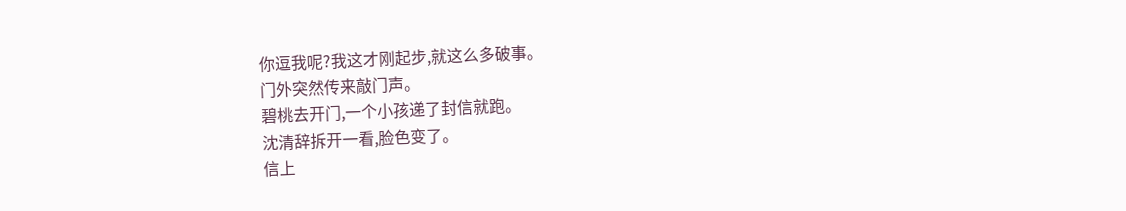你逗我呢?我这才刚起步,就这么多破事。
门外突然传来敲门声。
碧桃去开门,一个小孩递了封信就跑。
沈清辞拆开一看,脸色变了。
信上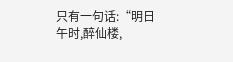只有一句话:“明日午时,醉仙楼,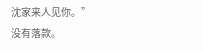沈家来人见你。”
没有落款。